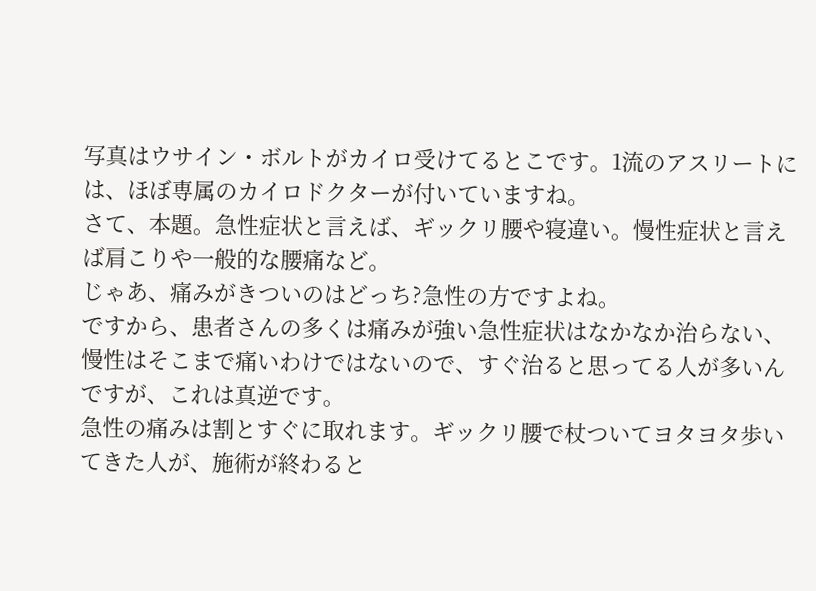写真はウサイン・ボルトがカイロ受けてるとこです。1流のアスリートには、ほぼ専属のカイロドクターが付いていますね。
さて、本題。急性症状と言えば、ギックリ腰や寝違い。慢性症状と言えば肩こりや一般的な腰痛など。
じゃあ、痛みがきついのはどっち?急性の方ですよね。
ですから、患者さんの多くは痛みが強い急性症状はなかなか治らない、慢性はそこまで痛いわけではないので、すぐ治ると思ってる人が多いんですが、これは真逆です。
急性の痛みは割とすぐに取れます。ギックリ腰で杖ついてヨタヨタ歩いてきた人が、施術が終わると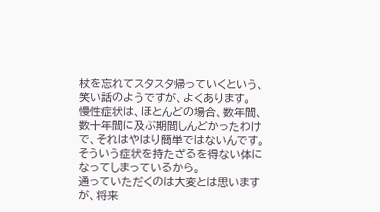杖を忘れてスタスタ帰っていくという、笑い話のようですが、よくあります。
慢性症状は、ほとんどの場合、数年間、数十年間に及ぶ期間しんどかったわけで、それはやはり簡単ではないんです。そういう症状を持たざるを得ない体になってしまっているから。
通っていただくのは大変とは思いますが、将来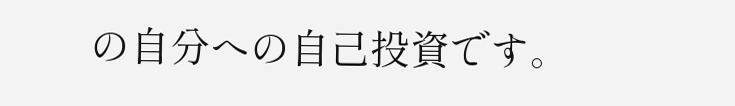の自分への自己投資です。